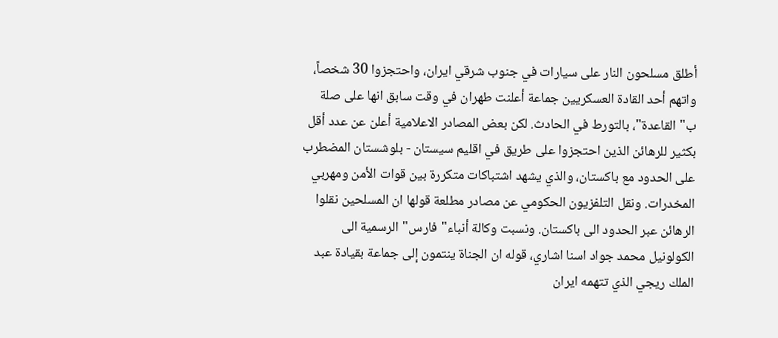أطلق مسلحون النار على سيارات في جنوب شرقي ايران، واحتجزوا 30 شخصاً، واتهم أحد القادة العسكريين جماعة أعلنت طهران في وقت سابق انها على صلة ب"القاعدة"، بالتورط في الحادث. لكن بعض المصادر الاعلامية أعلن عن عدد أقل بكثير للرهائن الذين احتجزوا على طريق في اقليم سيستان - بلوشستان المضطرب على الحدود مع باكستان، والذي يشهد اشتباكات متكررة بين قوات الأمن ومهربي المخدرات. ونقل التلفزيون الحكومي عن مصادر مطلعة قولها ان المسلحين نقلوا الرهائن عبر الحدود الى باكستان. ونسبت وكالة أنباء"فارس"الرسمية الى الكولونيل محمد جواد اسنا اشاري، قوله ان الجناة ينتمون إلى جماعة بقيادة عبد الملك ريجي الذي تتهمه ايران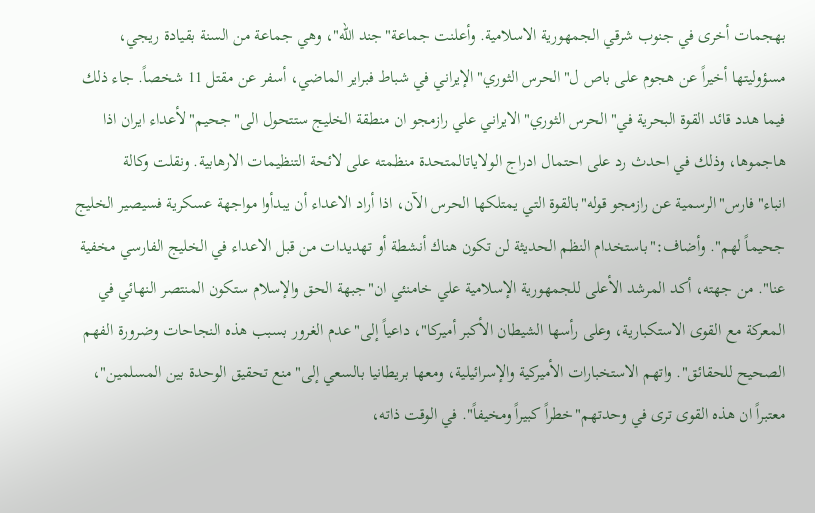بهجمات أخرى في جنوب شرقي الجمهورية الاسلامية. وأعلنت جماعة"جند الله"، وهي جماعة من السنة بقيادة ريجي، مسؤوليتها أخيراً عن هجوم على باص ل"الحرس الثوري"الإيراني في شباط فبراير الماضي، أسفر عن مقتل 11 شخصاً. جاء ذلك فيما هدد قائد القوة البحرية في"الحرس الثوري"الايراني علي رازمجو ان منطقة الخليج ستتحول الى"جحيم"لأعداء ايران اذا هاجموها، وذلك في احدث رد على احتمال ادراج الولاياتالمتحدة منظمته على لائحة التنظيمات الارهابية. ونقلت وكالة انباء"فارس"الرسمية عن رازمجو قوله"بالقوة التي يمتلكها الحرس الآن، اذا أراد الاعداء أن يبدأوا مواجهة عسكرية فسيصير الخليج جحيماً لهم". وأضاف:"باستخدام النظم الحديثة لن تكون هناك أنشطة أو تهديدات من قبل الاعداء في الخليج الفارسي مخفية عنا". من جهته، أكد المرشد الأعلى للجمهورية الإسلامية علي خامنئي ان"جبهة الحق والإسلام ستكون المنتصر النهائي في المعركة مع القوى الاستكبارية، وعلى رأسها الشيطان الأكبر أميركا"، داعياً إلى"عدم الغرور بسبب هذه النجاحات وضرورة الفهم الصحيح للحقائق". واتهم الاستخبارات الأميركية والإسرائيلية، ومعها بريطانيا بالسعي إلى"منع تحقيق الوحدة بين المسلمين"، معتبراً ان هذه القوى ترى في وحدتهم"خطراً كبيراً ومخيفاً". في الوقت ذاته،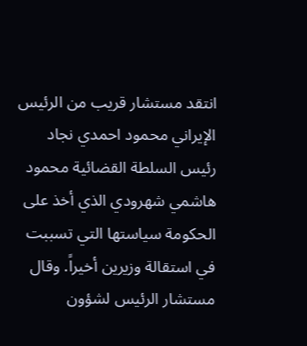انتقد مستشار قريب من الرئيس الإيراني محمود احمدي نجاد رئيس السلطة القضائية محمود هاشمي شهرودي الذي أخذ على الحكومة سياستها التي تسببت في استقالة وزيرين أخيراً. وقال مستشار الرئيس لشؤون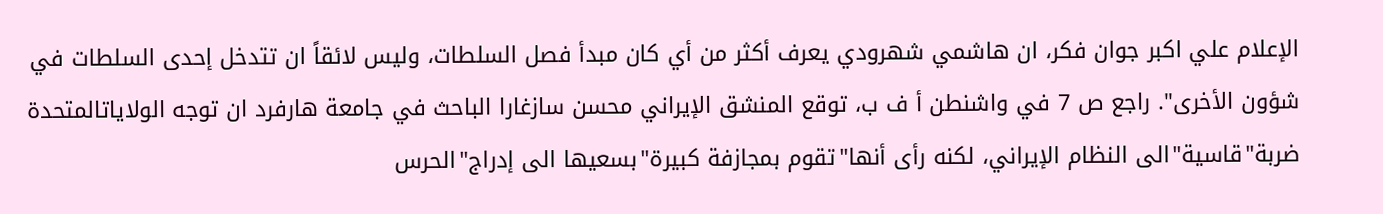الإعلام علي اكبر جوان فكر، ان هاشمي شهرودي يعرف أكثر من أي كان مبدأ فصل السلطات، وليس لائقاً ان تتدخل إحدى السلطات في شؤون الأخرى". راجع ص 7 في واشنطن أ ف ب، توقع المنشق الإيراني محسن سازغارا الباحث في جامعة هارفرد ان توجه الولاياتالمتحدة ضربة"قاسية"الى النظام الإيراني، لكنه رأى أنها"تقوم بمجازفة كبيرة"بسعيها الى إدراج"الحرس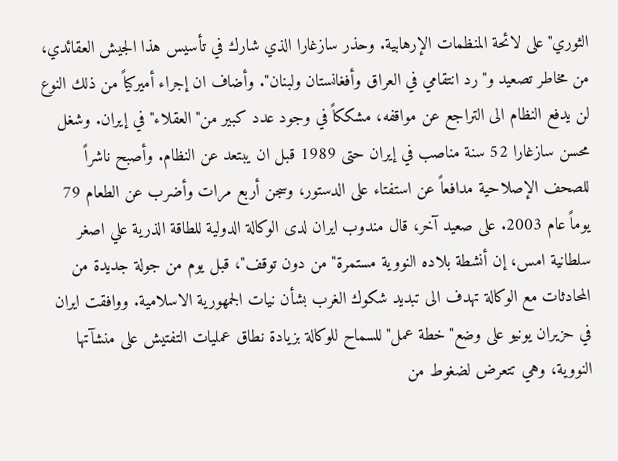الثوري"على لائحة المنظمات الإرهابية. وحذر سازغارا الذي شارك في تأسيس هذا الجيش العقائدي، من مخاطر تصعيد و"رد انتقامي في العراق وأفغانستان ولبنان". وأضاف ان إجراء أميركياً من ذلك النوع لن يدفع النظام الى التراجع عن مواقفه، مشككاً في وجود عدد كبير من"العقلاء"في إيران. وشغل محسن سازغارا 52 سنة مناصب في إيران حتى 1989 قبل ان يبتعد عن النظام. وأصبح ناشراً للصحف الإصلاحية مدافعاً عن استفتاء على الدستور، وسجن أربع مرات وأضرب عن الطعام 79 يوماً عام 2003. على صعيد آخر، قال مندوب ايران لدى الوكالة الدولية للطاقة الذرية علي اصغر سلطانية امس، إن أنشطة بلاده النووية مستمرة"من دون توقف"، قبل يوم من جولة جديدة من المحادثات مع الوكالة تهدف الى تبديد شكوك الغرب بشأن نيات الجمهورية الاسلامية. ووافقت ايران في حزيران يونيو على وضع"خطة عمل"للسماح للوكالة بزيادة نطاق عمليات التفتيش على منشآتها النووية، وهي تتعرض لضغوط من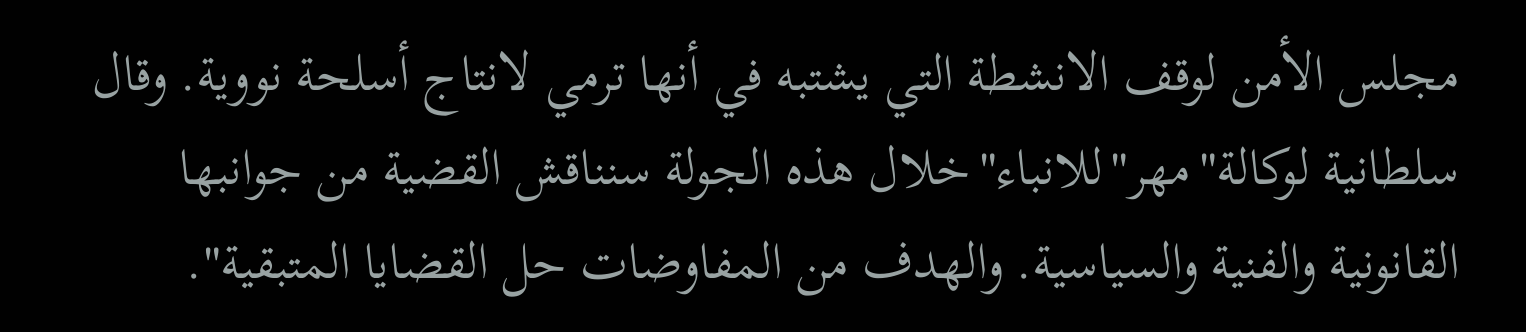مجلس الأمن لوقف الانشطة التي يشتبه في أنها ترمي لانتاج أسلحة نووية. وقال سلطانية لوكالة"مهر"للانباء"خلال هذه الجولة سنناقش القضية من جوانبها القانونية والفنية والسياسية. والهدف من المفاوضات حل القضايا المتبقية".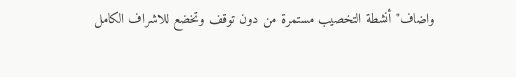واضاف"أنشطة التخصيب مستمرة من دون توقف وتخضع للاشراف الكامل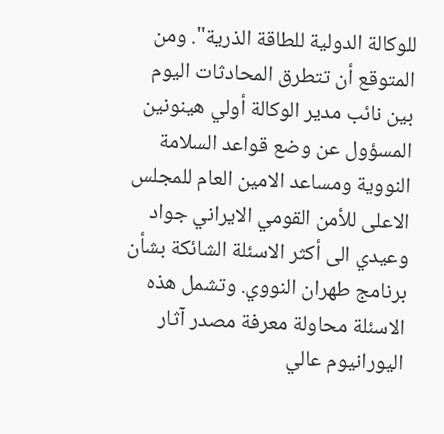للوكالة الدولية للطاقة الذرية". ومن المتوقع أن تتطرق المحادثات اليوم بين نائب مدير الوكالة أولي هينونين المسؤول عن وضع قواعد السلامة النووية ومساعد الامين العام للمجلس الاعلى للأمن القومي الايراني جواد وعيدي الى أكثر الاسئلة الشائكة بشأن برنامج طهران النووي. وتشمل هذه الاسئلة محاولة معرفة مصدر آثار اليورانيوم عالي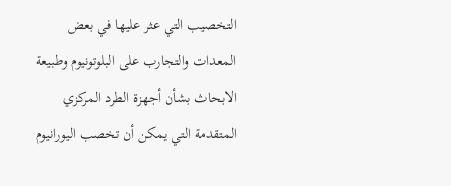التخصيب التي عثر عليها في بعض المعدات والتجارب على البلوتونيوم وطبيعة الابحاث بشأن أجهزة الطرد المركزي المتقدمة التي يمكن أن تخصب اليورانيوم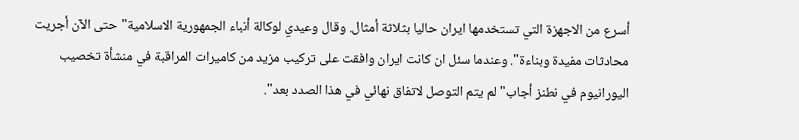أسرع من الاجهزة التي تستخدمها ايران حاليا بثلاثة أمثال. وقال وعيدي لوكالة أنباء الجمهورية الاسلامية"حتى الآن أجريت محادثات مفيدة وبناءة". وعندما سئل ان كانت ايران وافقت على تركيب مزيد من كاميرات المراقبة في منشأة تخصيب اليورانيوم في نطنز أجاب"لم يتم التوصل لاتفاق نهائي في هذا الصدد بعد".